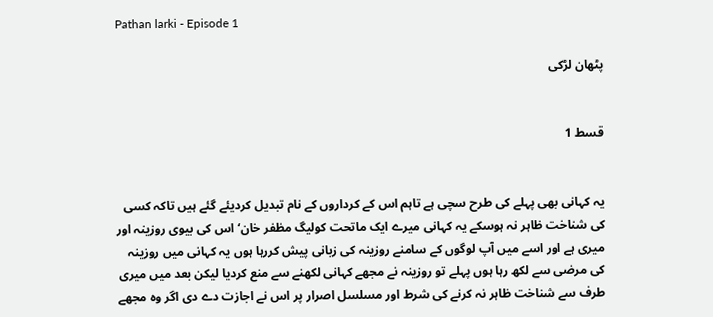Pathan larki - Episode 1

پٹھان لڑکی


قسط 1


یہ کہانی بھی پہلے کی طرح سچی ہے تاہم اس کے کرداروں کے نام تبدیل کردیئے گئے ہیں تاکہ کسی کی شناخت ظاہر نہ ہوسکے یہ کہانی میرے ایک ماتحت کولیگ مظفر خان‘ اس کی بیوی روزینہ اور میری ہے اور اسے میں آپ لوگوں کے سامنے روزینہ کی زبانی پیش کررہا ہوں یہ کہانی میں روزینہ کی مرضی سے لکھ رہا ہوں پہلے تو روزینہ نے مجھے کہانی لکھنے سے منع کردیا لیکن بعد میں میری طرف سے شناخت ظاہر نہ کرنے کی شرط اور مسلسل اصرار پر اس نے اجازت دے دی اگر وہ مجھے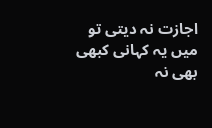اجازت نہ دیتی تو میں یہ کہانی کبھی بھی نہ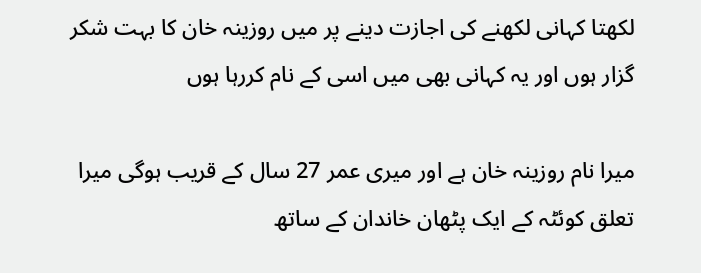لکھتا کہانی لکھنے کی اجازت دینے پر میں روزینہ خان کا بہت شکر گزار ہوں اور یہ کہانی بھی میں اسی کے نام کررہا ہوں

میرا نام روزینہ خان ہے اور میری عمر 27 سال کے قریب ہوگی میرا تعلق کوئٹہ کے ایک پٹھان خاندان کے ساتھ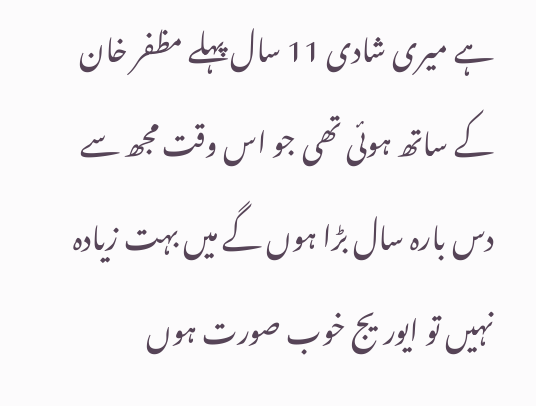ہے میری شادی 11 سال پہلے مظفر خان کے ساتھ ہوئی تھی جو اس وقت مجھ سے دس بارہ سال بڑا ہوں گے میں بہت زیادہ نہیں تو ایوریج خوب صورت ہوں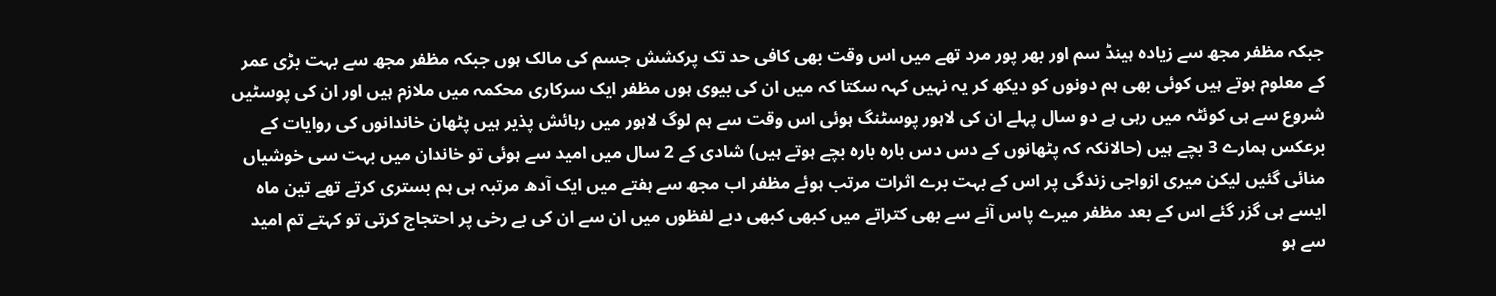جبکہ مظفر مجھ سے زیادہ ہینڈ سم اور بھر پور مرد تھے میں اس وقت بھی کافی حد تک پرکشش جسم کی مالک ہوں جبکہ مظفر مجھ سے بہت بڑی عمر کے معلوم ہوتے ہیں کوئی بھی ہم دونوں کو دیکھ کر یہ نہیں کہہ سکتا کہ میں ان کی بیوی ہوں مظفر ایک سرکاری محکمہ میں ملازم ہیں اور ان کی پوسٹیں شروع سے ہی کوئٹہ میں رہی ہے دو سال پہلے ان کی لاہور پوسٹنگ ہوئی اس وقت سے ہم لوگ لاہور میں رہائش پذیر ہیں پٹھان خاندانوں کی روایات کے برعکس ہمارے 3 بچے ہیں (حالانکہ کہ پٹھانوں کے دس دس بارہ بارہ بچے ہوتے ہیں) شادی کے 2 سال میں امید سے ہوئی تو خاندان میں بہت سی خوشیاں منائی گئیں لیکن میری ازواجی زندگی پر اس کے بہت برے اثرات مرتب ہوئے مظفر اب مجھ سے ہفتے میں ایک آدھ مرتبہ ہی ہم بستری کرتے تھے تین ماہ ایسے ہی گزر گئے اس کے بعد مظفر میرے پاس آنے سے بھی کتراتے میں کبھی کبھی دبے لفظوں میں ان سے ان کی بے رخی پر احتجاج کرتی تو کہتے تم امید سے ہو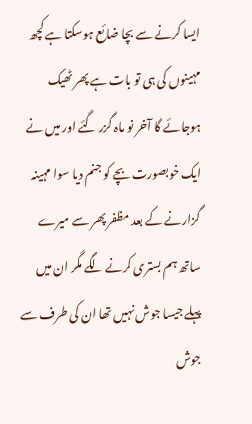ایسا کرنے سے بچا ضائع ہوسکتا ہے کچھ مہینوں کی ہی تو بات ہے پھر ٹھیک ہوجائے گا آخر نو ماہ گزر گئے اور میں نے ایک خوبصورت بچے کو جنم دیا سوا مہینہ گزارنے کے بعد مظفر پھر سے میرے ساتھ ہم بستری کرنے لگے مگر ان میں پہلے جیسا جوش نہیں تھا ان کی طرف سے جوش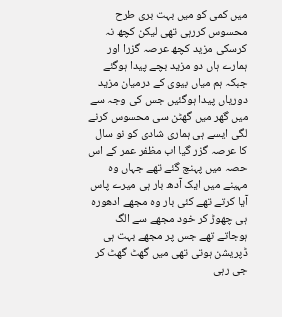میں کمی کو میں بہت بری طرح محسوس کررہی تھی لیکن کچھ نہ کرسکی مزید کچھ عرصہ گزرا اور ہمارے ہاں دو مزید بچے پیدا ہوگئے جبکہ ہم میاں بیوی کے درمیان مزید دوریاں پیدا ہوگئیں جس کی وجہ سے میں گھر میں گھٹن سی محسوس کرنے لگی ایسے ہی ہماری شادی کو نو سال کا عرصہ گزر گیا اب مظفر عمر کے اس حصہ میں پہنچ گئے تھے جہاں وہ مہینے میں ایک آدھ بار ہی میرے پاس آیا کرتے تھے کئی بار وہ مجھے ادھورہ ہی چھوڑ کر خود مجھے سے الگ ہوجاتے تھے جس پر مجھے بہت ہی ڈپریشن ہوتی تھی میں گھٹ گھٹ کر جی رہی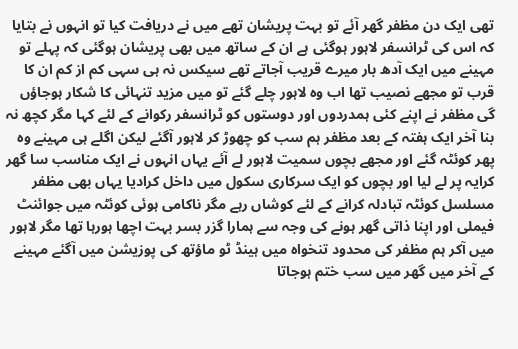تھی ایک دن مظفر گھر آئے تو بہت پریشان تھے میں نے دریافت کیا تو انہوں نے بتایا کہ اس کی ٹرانسفر لاہور ہوگئی ہے ان کے ساتھ میں بھی پریشان ہوگئی کہ پہلے تو مہینے میں ایک آدھ بار میرے قریب آجاتے تھے سیکس نہ ہی سہی کم از کم ان کا قرب تو مجھے نصیب تھا اب وہ لاہور چلے گئے تو میں مزید تنہائی کا شکار ہوجاؤں گی مظفر نے اپنے کئی ہمدردوں اور دوستوں کو ٹرانسفر رکوانے کے لئے کہا مگر کچھ نہ بنا آخر ایک ہفتہ کے بعد مظفر ہم سب کو چھوڑ کر لاہور آگئے لیکن اگلے ہی مہینے وہ پھر کوئٹہ گئے اور مجھے بچوں سمیت لاہور لے آئے یہاں انہوں نے ایک مناسب سا گھر کرایہ پر لے لیا اور بچوں کو ایک سرکاری سکول میں داخل کرادیا یہاں بھی مظفر مسلسل کوئٹہ تبادلہ کرانے کے لئے کوشاں رہے مگر ناکامی ہوئی کوئٹہ میں جوائنٹ فیملی اور اپنا ذاتی گھر ہونے کی وجہ سے ہمارا گزر بسر بہت اچھا ہورہا تھا مگر لاہور میں آکر ہم مظفر کی محدود تنخواہ میں ہینڈ ٹو ماؤتھ کی پوزیشن میں آگئے مہینے کے آخر میں گھر میں سب ختم ہوجاتا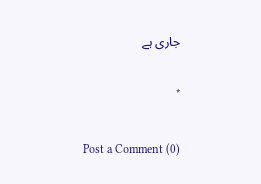جاری ہے

*

Post a Comment (0)